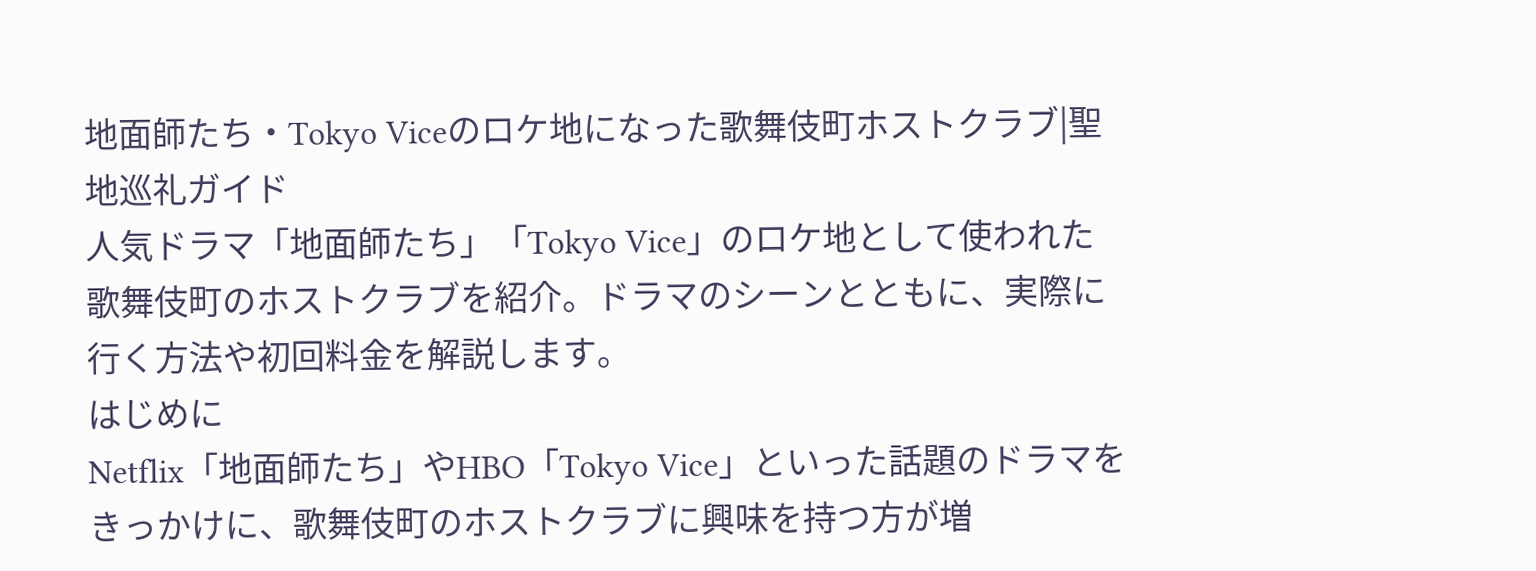地面師たち・Tokyo Viceのロケ地になった歌舞伎町ホストクラブ|聖地巡礼ガイド
人気ドラマ「地面師たち」「Tokyo Vice」のロケ地として使われた歌舞伎町のホストクラブを紹介。ドラマのシーンとともに、実際に行く方法や初回料金を解説します。
はじめに
Netflix「地面師たち」やHBO「Tokyo Vice」といった話題のドラマをきっかけに、歌舞伎町のホストクラブに興味を持つ方が増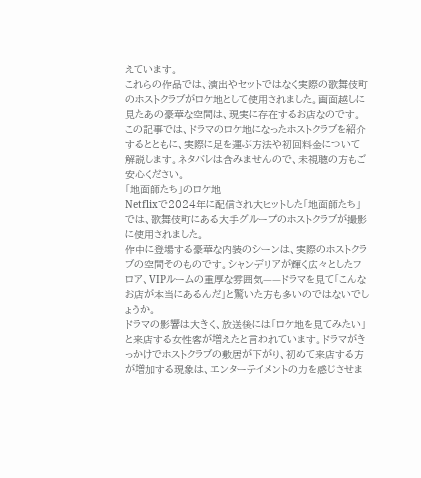えています。
これらの作品では、演出やセットではなく実際の歌舞伎町のホストクラブがロケ地として使用されました。画面越しに見たあの豪華な空間は、現実に存在するお店なのです。
この記事では、ドラマのロケ地になったホストクラブを紹介するとともに、実際に足を運ぶ方法や初回料金について解説します。ネタバレは含みませんので、未視聴の方もご安心ください。
「地面師たち」のロケ地
Netflixで2024年に配信され大ヒットした「地面師たち」では、歌舞伎町にある大手グループのホストクラブが撮影に使用されました。
作中に登場する豪華な内装のシーンは、実際のホストクラブの空間そのものです。シャンデリアが輝く広々としたフロア、VIPルームの重厚な雰囲気——ドラマを見て「こんなお店が本当にあるんだ」と驚いた方も多いのではないでしょうか。
ドラマの影響は大きく、放送後には「ロケ地を見てみたい」と来店する女性客が増えたと言われています。ドラマがきっかけでホストクラブの敷居が下がり、初めて来店する方が増加する現象は、エンターテイメントの力を感じさせま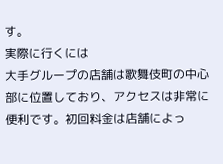す。
実際に行くには
大手グループの店舗は歌舞伎町の中心部に位置しており、アクセスは非常に便利です。初回料金は店舗によっ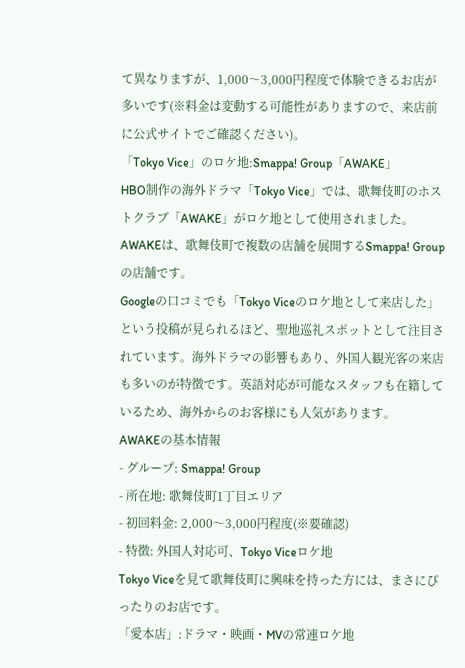て異なりますが、1,000〜3,000円程度で体験できるお店が多いです(※料金は変動する可能性がありますので、来店前に公式サイトでご確認ください)。
「Tokyo Vice」のロケ地:Smappa! Group「AWAKE」
HBO制作の海外ドラマ「Tokyo Vice」では、歌舞伎町のホストクラブ「AWAKE」がロケ地として使用されました。AWAKEは、歌舞伎町で複数の店舗を展開するSmappa! Groupの店舗です。
Googleの口コミでも「Tokyo Viceのロケ地として来店した」という投稿が見られるほど、聖地巡礼スポットとして注目されています。海外ドラマの影響もあり、外国人観光客の来店も多いのが特徴です。英語対応が可能なスタッフも在籍しているため、海外からのお客様にも人気があります。
AWAKEの基本情報
- グループ: Smappa! Group
- 所在地: 歌舞伎町1丁目エリア
- 初回料金: 2,000〜3,000円程度(※要確認)
- 特徴: 外国人対応可、Tokyo Viceロケ地
Tokyo Viceを見て歌舞伎町に興味を持った方には、まさにぴったりのお店です。
「愛本店」:ドラマ・映画・MVの常連ロケ地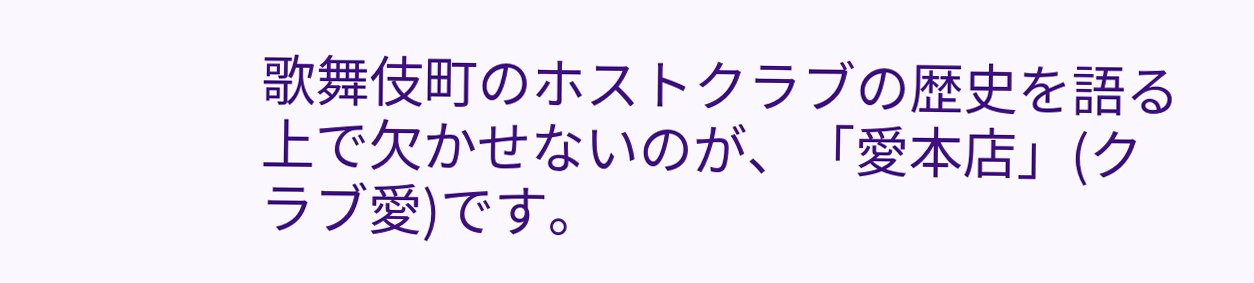歌舞伎町のホストクラブの歴史を語る上で欠かせないのが、「愛本店」(クラブ愛)です。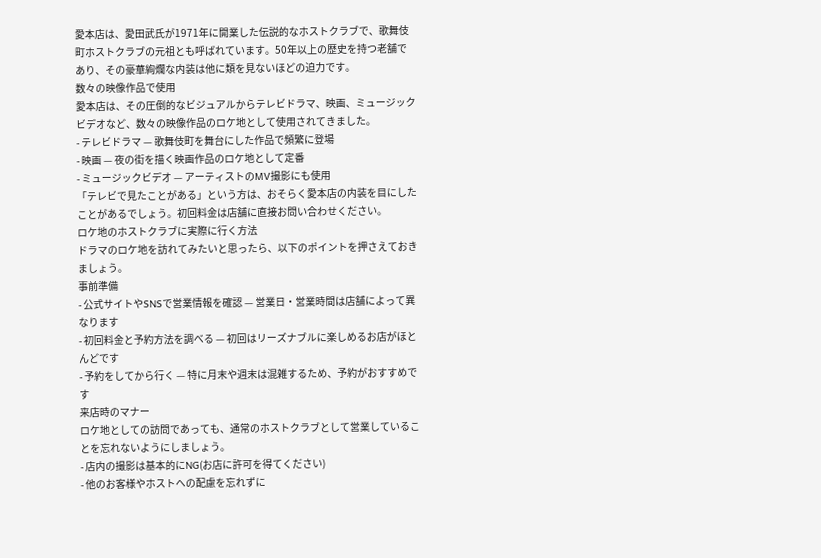愛本店は、愛田武氏が1971年に開業した伝説的なホストクラブで、歌舞伎町ホストクラブの元祖とも呼ばれています。50年以上の歴史を持つ老舗であり、その豪華絢爛な内装は他に類を見ないほどの迫力です。
数々の映像作品で使用
愛本店は、その圧倒的なビジュアルからテレビドラマ、映画、ミュージックビデオなど、数々の映像作品のロケ地として使用されてきました。
- テレビドラマ — 歌舞伎町を舞台にした作品で頻繁に登場
- 映画 — 夜の街を描く映画作品のロケ地として定番
- ミュージックビデオ — アーティストのMV撮影にも使用
「テレビで見たことがある」という方は、おそらく愛本店の内装を目にしたことがあるでしょう。初回料金は店舗に直接お問い合わせください。
ロケ地のホストクラブに実際に行く方法
ドラマのロケ地を訪れてみたいと思ったら、以下のポイントを押さえておきましょう。
事前準備
- 公式サイトやSNSで営業情報を確認 — 営業日・営業時間は店舗によって異なります
- 初回料金と予約方法を調べる — 初回はリーズナブルに楽しめるお店がほとんどです
- 予約をしてから行く — 特に月末や週末は混雑するため、予約がおすすめです
来店時のマナー
ロケ地としての訪問であっても、通常のホストクラブとして営業していることを忘れないようにしましょう。
- 店内の撮影は基本的にNG(お店に許可を得てください)
- 他のお客様やホストへの配慮を忘れずに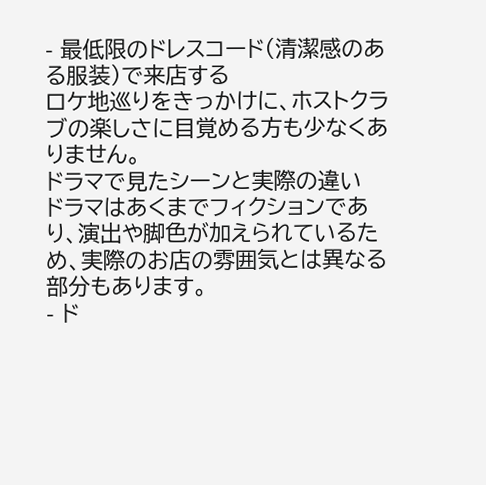- 最低限のドレスコード(清潔感のある服装)で来店する
ロケ地巡りをきっかけに、ホストクラブの楽しさに目覚める方も少なくありません。
ドラマで見たシーンと実際の違い
ドラマはあくまでフィクションであり、演出や脚色が加えられているため、実際のお店の雰囲気とは異なる部分もあります。
- ド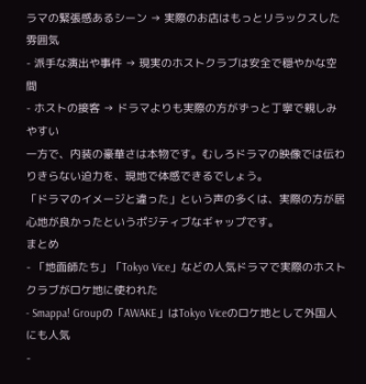ラマの緊張感あるシーン → 実際のお店はもっとリラックスした雰囲気
- 派手な演出や事件 → 現実のホストクラブは安全で穏やかな空間
- ホストの接客 → ドラマよりも実際の方がずっと丁寧で親しみやすい
一方で、内装の豪華さは本物です。むしろドラマの映像では伝わりきらない迫力を、現地で体感できるでしょう。
「ドラマのイメージと違った」という声の多くは、実際の方が居心地が良かったというポジティブなギャップです。
まとめ
- 「地面師たち」「Tokyo Vice」などの人気ドラマで実際のホストクラブがロケ地に使われた
- Smappa! Groupの「AWAKE」はTokyo Viceのロケ地として外国人にも人気
-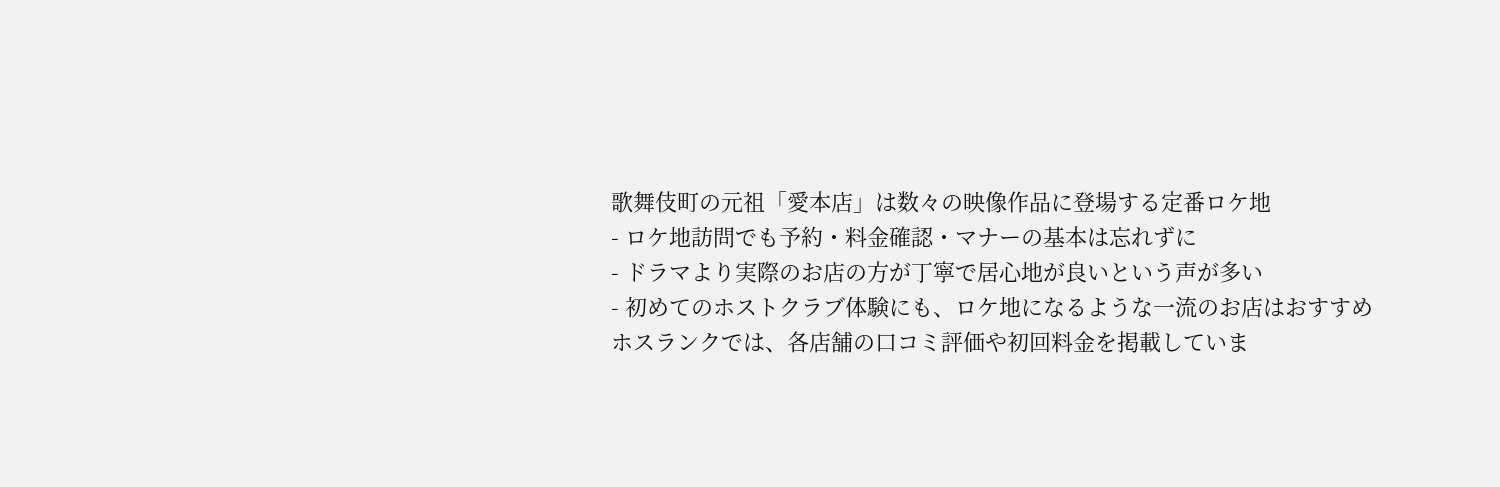歌舞伎町の元祖「愛本店」は数々の映像作品に登場する定番ロケ地
- ロケ地訪問でも予約・料金確認・マナーの基本は忘れずに
- ドラマより実際のお店の方が丁寧で居心地が良いという声が多い
- 初めてのホストクラブ体験にも、ロケ地になるような一流のお店はおすすめ
ホスランクでは、各店舗の口コミ評価や初回料金を掲載していま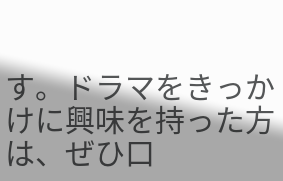す。ドラマをきっかけに興味を持った方は、ぜひ口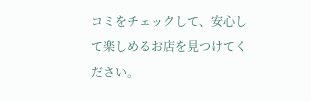コミをチェックして、安心して楽しめるお店を見つけてください。